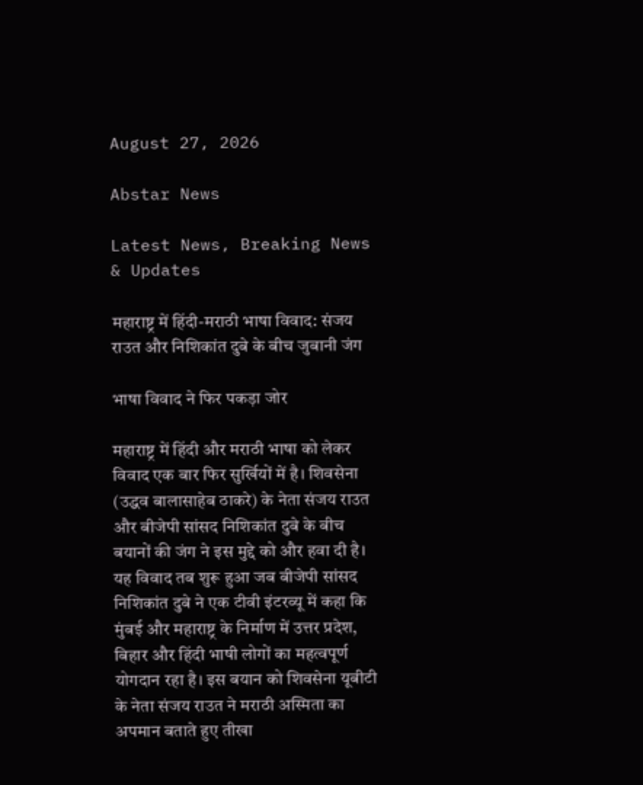August 27, 2026

Abstar News

Latest News, Breaking News & Updates

महाराष्ट्र में हिंदी-मराठी भाषा विवाद: संजय राउत और निशिकांत दुबे के बीच जुबानी जंग

भाषा विवाद ने फिर पकड़ा जोर

महाराष्ट्र में हिंदी और मराठी भाषा को लेकर विवाद एक बार फिर सुर्खियों में है। शिवसेना (उद्धव बालासाहेब ठाकरे) के नेता संजय राउत और बीजेपी सांसद निशिकांत दुबे के बीच बयानों की जंग ने इस मुद्दे को और हवा दी है। यह विवाद तब शुरू हुआ जब बीजेपी सांसद निशिकांत दुबे ने एक टीवी इंटरव्यू में कहा कि मुंबई और महाराष्ट्र के निर्माण में उत्तर प्रदेश, बिहार और हिंदी भाषी लोगों का महत्वपूर्ण योगदान रहा है। इस बयान को शिवसेना यूबीटी के नेता संजय राउत ने मराठी अस्मिता का अपमान बताते हुए तीखा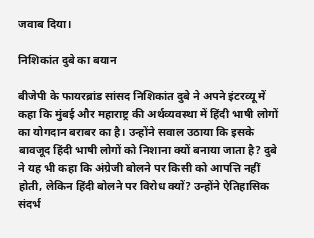जवाब दिया।

निशिकांत दुबे का बयान

बीजेपी के फायरब्रांड सांसद निशिकांत दुबे ने अपने इंटरव्यू में कहा कि मुंबई और महाराष्ट्र की अर्थव्यवस्था में हिंदी भाषी लोगों का योगदान बराबर का है। उन्होंने सवाल उठाया कि इसके बावजूद हिंदी भाषी लोगों को निशाना क्यों बनाया जाता है? दुबे ने यह भी कहा कि अंग्रेजी बोलने पर किसी को आपत्ति नहीं होती, लेकिन हिंदी बोलने पर विरोध क्यों? उन्होंने ऐतिहासिक संदर्भ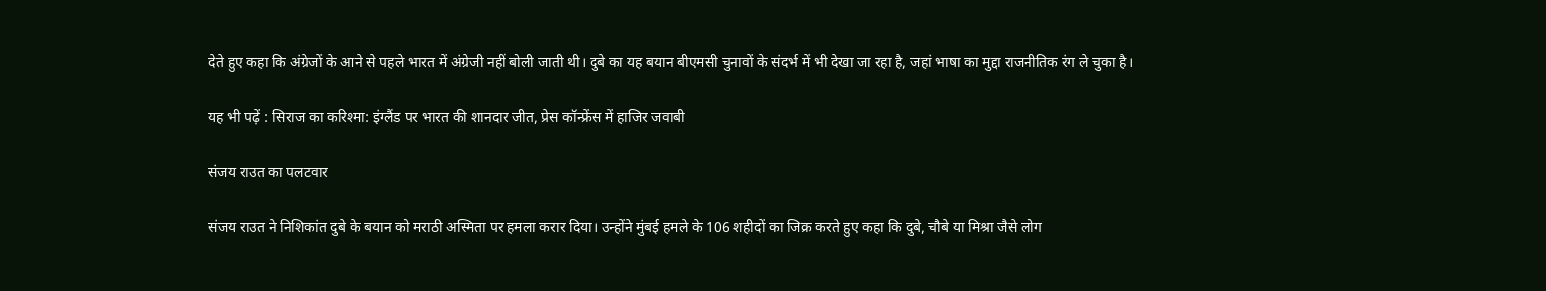देते हुए कहा कि अंग्रेजों के आने से पहले भारत में अंग्रेजी नहीं बोली जाती थी। दुबे का यह बयान बीएमसी चुनावों के संदर्भ में भी देखा जा रहा है, जहां भाषा का मुद्दा राजनीतिक रंग ले चुका है।

यह भी पढ़ें : सिराज का करिश्मा: इंग्लैंड पर भारत की शानदार जीत, प्रेस कॉन्फ्रेंस में हाजिर जवाबी

संजय राउत का पलटवार

संजय राउत ने निशिकांत दुबे के बयान को मराठी अस्मिता पर हमला करार दिया। उन्होंने मुंबई हमले के 106 शहीदों का जिक्र करते हुए कहा कि दुबे, चौबे या मिश्रा जैसे लोग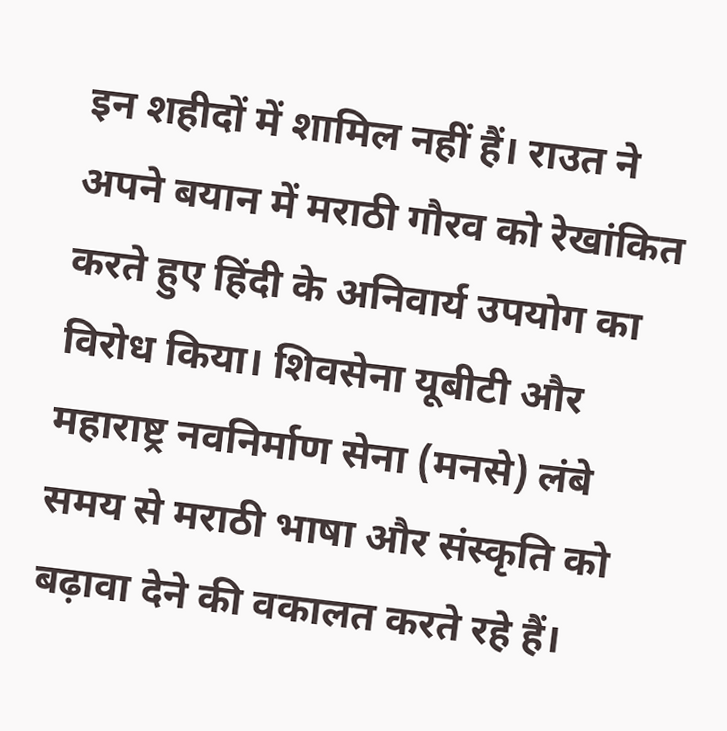इन शहीदों में शामिल नहीं हैं। राउत ने अपने बयान में मराठी गौरव को रेखांकित करते हुए हिंदी के अनिवार्य उपयोग का विरोध किया। शिवसेना यूबीटी और महाराष्ट्र नवनिर्माण सेना (मनसे) लंबे समय से मराठी भाषा और संस्कृति को बढ़ावा देने की वकालत करते रहे हैं।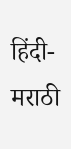हिंदी-मराठी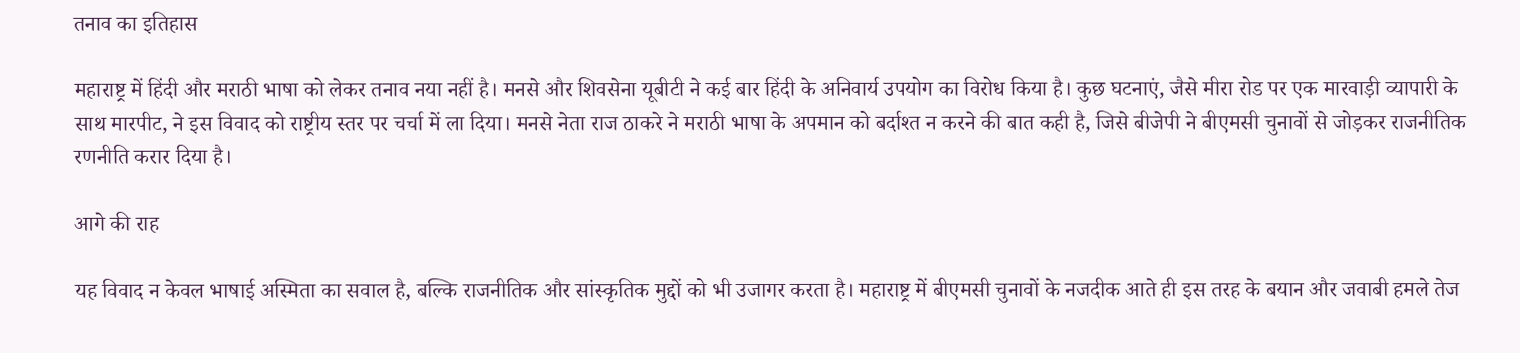तनाव का इतिहास

महाराष्ट्र में हिंदी और मराठी भाषा को लेकर तनाव नया नहीं है। मनसे और शिवसेना यूबीटी ने कई बार हिंदी के अनिवार्य उपयोग का विरोध किया है। कुछ घटनाएं, जैसे मीरा रोड पर एक मारवाड़ी व्यापारी के साथ मारपीट, ने इस विवाद को राष्ट्रीय स्तर पर चर्चा में ला दिया। मनसे नेता राज ठाकरे ने मराठी भाषा के अपमान को बर्दाश्त न करने की बात कही है, जिसे बीजेपी ने बीएमसी चुनावों से जोड़कर राजनीतिक रणनीति करार दिया है।

आगे की राह

यह विवाद न केवल भाषाई अस्मिता का सवाल है, बल्कि राजनीतिक और सांस्कृतिक मुद्दों को भी उजागर करता है। महाराष्ट्र में बीएमसी चुनावों के नजदीक आते ही इस तरह के बयान और जवाबी हमले तेज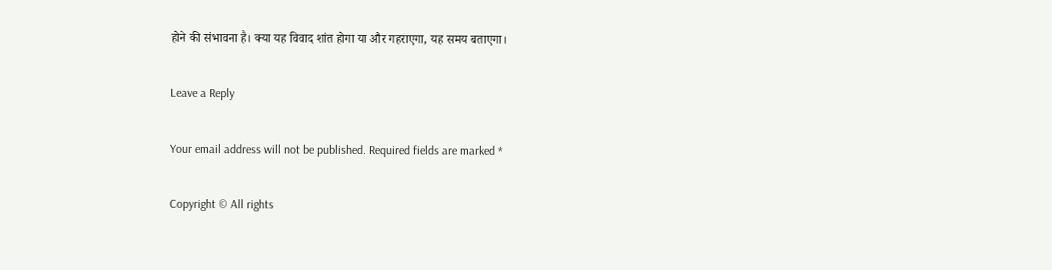होने की संभावना है। क्या यह विवाद शांत होगा या और गहराएगा, यह समय बताएगा।

Leave a Reply

Your email address will not be published. Required fields are marked *

Copyright © All rights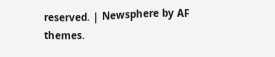reserved. | Newsphere by AF themes.